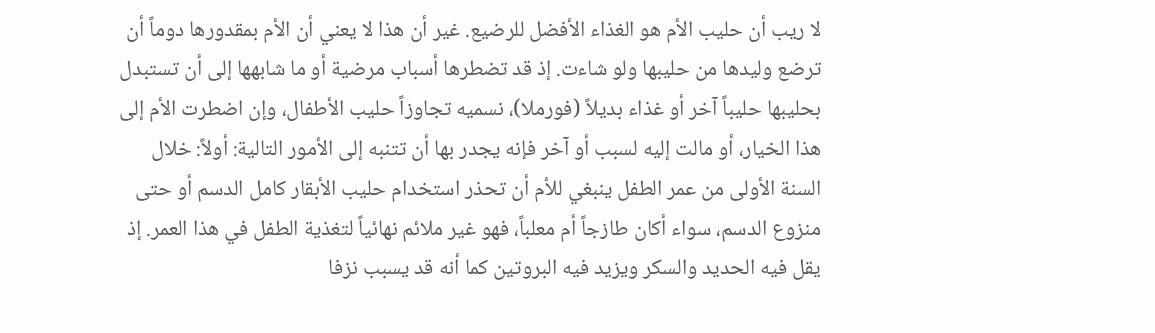لا ريب أن حليب الأم هو الغذاء الأفضل للرضيع. غير أن هذا لا يعني أن الأم بمقدورها دوماً أن ترضع وليدها من حليبها ولو شاءت. إذ قد تضطرها أسباب مرضية أو ما شابهها إلى أن تستبدل بحليبها حليباً آخر أو غذاء بديلاً (فورملا)، نسميه تجاوزاً حليب الأطفال، وإن اضطرت الأم إلى هذا الخيار، أو مالت إليه لسبب أو آخر فإنه يجدر بها أن تتنبه إلى الأمور التالية: أولاً: خلال السنة الأولى من عمر الطفل ينبغي للأم أن تحذر استخدام حليب الأبقار كامل الدسم أو حتى منزوع الدسم، سواء أكان طازجاً أم معلباً، فهو غير ملائم نهائياً لتغذية الطفل في هذا العمر. إذ يقل فيه الحديد والسكر ويزيد فيه البروتين كما أنه قد يسبب نزفا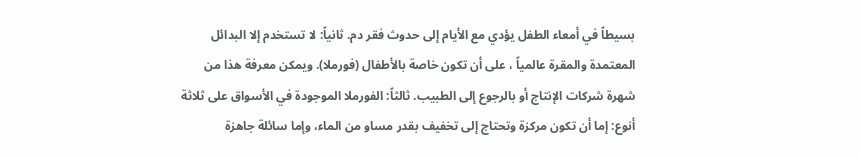بسيطاً في أمعاء الطفل يؤدي مع الأيام إلى حدوث فقر دم. ثانياً: لا تستخدم إلا البدائل المعتمدة والمقرة عالمياً ، على أن تكون خاصة بالأطفال (فورملا). ويمكن معرفة هذا من شهرة شركات الإنتاج أو بالرجوع إلى الطبيب. ثالثاً: الفورملا الموجودة في الأسواق على ثلاثة أنوع: إما أن تكون مركزة وتحتاج إلى تخفيف بقدر مساو من الماء، وإما سائلة جاهزة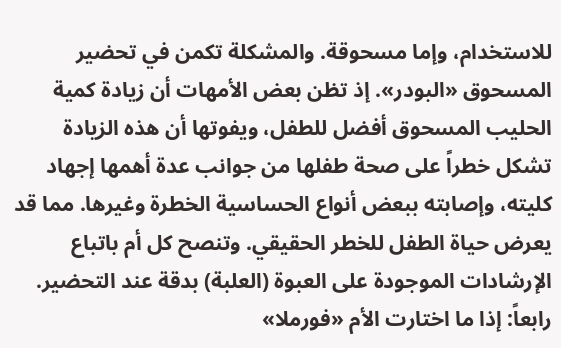للاستخدام، وإما مسحوقة. والمشكلة تكمن في تحضير المسحوق «البودر». إذ تظن بعض الأمهات أن زيادة كمية الحليب المسحوق أفضل للطفل، ويفوتها أن هذه الزيادة تشكل خطراً على صحة طفلها من جوانب عدة أهمها إجهاد كليته، وإصابته ببعض أنواع الحساسية الخطرة وغيرها. مما قد يعرض حياة الطفل للخطر الحقيقي. وتنصح كل أم باتباع الإرشادات الموجودة على العبوة (العلبة) بدقة عند التحضير. رابعاً: إذا ما اختارت الأم «فورملا»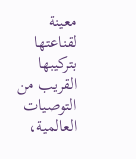معينة لقناعتها بتركيبها القريب من التوصيات العالمية،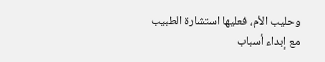وحليب الأم، فعليها استشارة الطبيب مع إبداء أسباب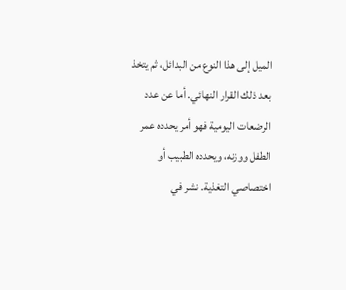الميل إلى هذا النوع من البدائل، ثم يتخذ بعد ذلك القرار النهائي. أما عن عدد الرضعات اليومية فهو أمر يحدده عمر الطفل ووزنه، ويحدده الطبيب أو اختصاصي التغذية. نشر في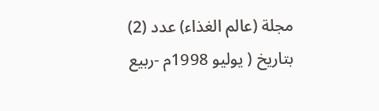مجلة (عالم الغذاء) عدد (2) بتاريخ ( يوليو 1998م -ربيع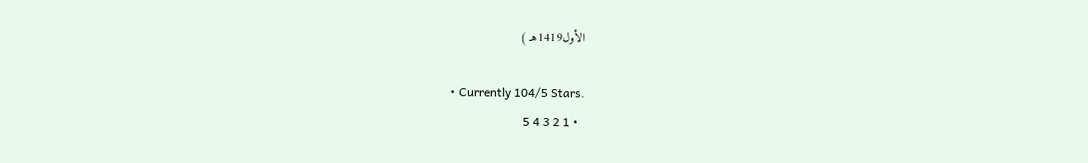الأول1419هـ )

  • Currently 104/5 Stars.
  • 1 2 3 4 5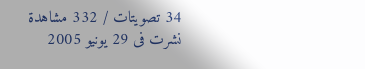34 تصويتات / 332 مشاهدة
نشرت فى 29 يونيو 2005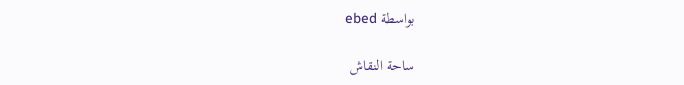بواسطة ebed

ساحة النقاش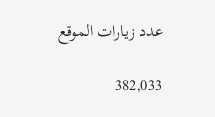عدد زيارات الموقع

382,033